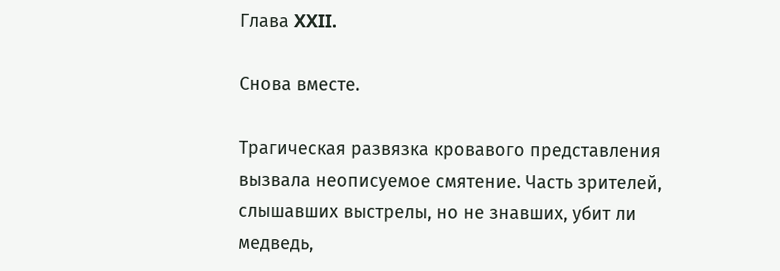Глава XXII.

Снова вместе.

Трагическая развязка кровавого представления вызвала неописуемое смятение. Часть зрителей, слышавших выстрелы, но не знавших, убит ли медведь,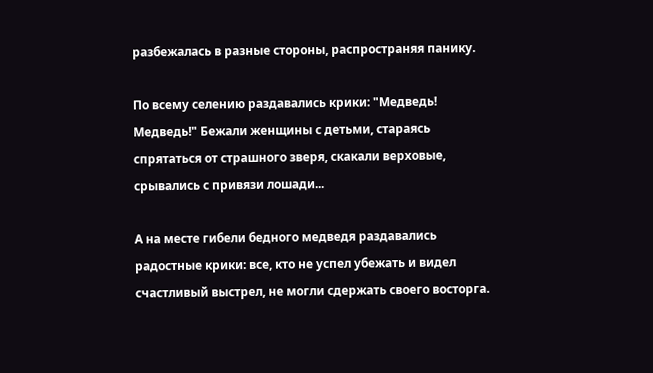разбежалась в разные стороны, распространяя панику.

По всему селению раздавались крики: "Медведь! Медведь!" Бежали женщины с детьми, стараясь спрятаться от страшного зверя, скакали верховые, срывались с привязи лошади...

А на месте гибели бедного медведя раздавались радостные крики: все, кто не успел убежать и видел счастливый выстрел, не могли сдержать своего восторга.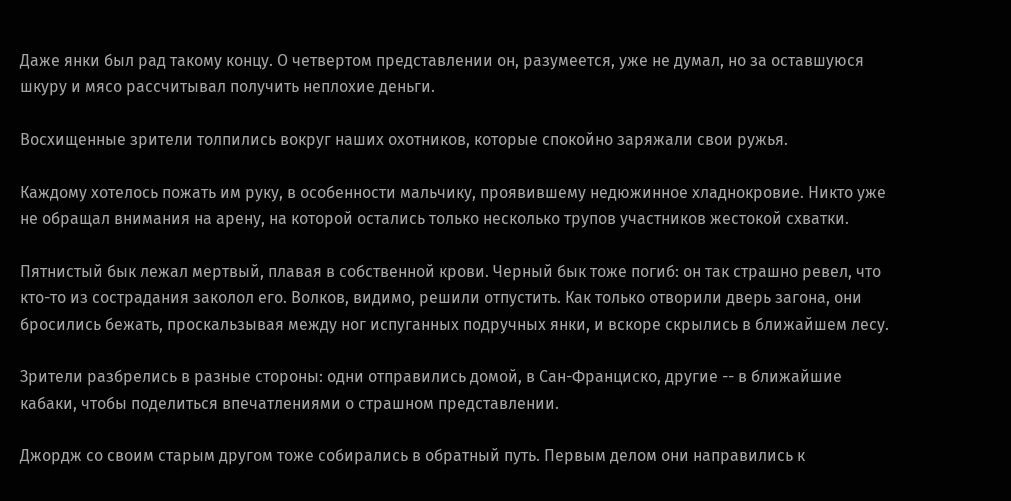Даже янки был рад такому концу. О четвертом представлении он, разумеется, уже не думал, но за оставшуюся шкуру и мясо рассчитывал получить неплохие деньги.

Восхищенные зрители толпились вокруг наших охотников, которые спокойно заряжали свои ружья.

Каждому хотелось пожать им руку, в особенности мальчику, проявившему недюжинное хладнокровие. Никто уже не обращал внимания на арену, на которой остались только несколько трупов участников жестокой схватки.

Пятнистый бык лежал мертвый, плавая в собственной крови. Черный бык тоже погиб: он так страшно ревел, что кто-то из сострадания заколол его. Волков, видимо, решили отпустить. Как только отворили дверь загона, они бросились бежать, проскальзывая между ног испуганных подручных янки, и вскоре скрылись в ближайшем лесу.

Зрители разбрелись в разные стороны: одни отправились домой, в Сан-Франциско, другие -- в ближайшие кабаки, чтобы поделиться впечатлениями о страшном представлении.

Джордж со своим старым другом тоже собирались в обратный путь. Первым делом они направились к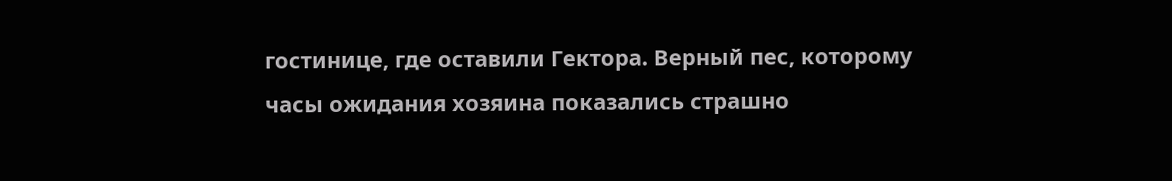гостинице, где оставили Гектора. Верный пес, которому часы ожидания хозяина показались страшно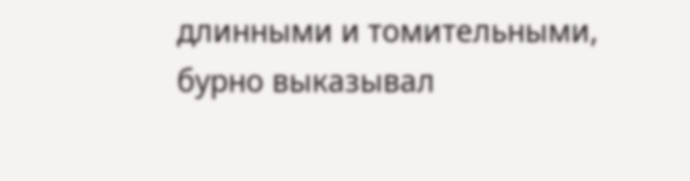длинными и томительными, бурно выказывал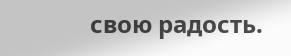свою радость.